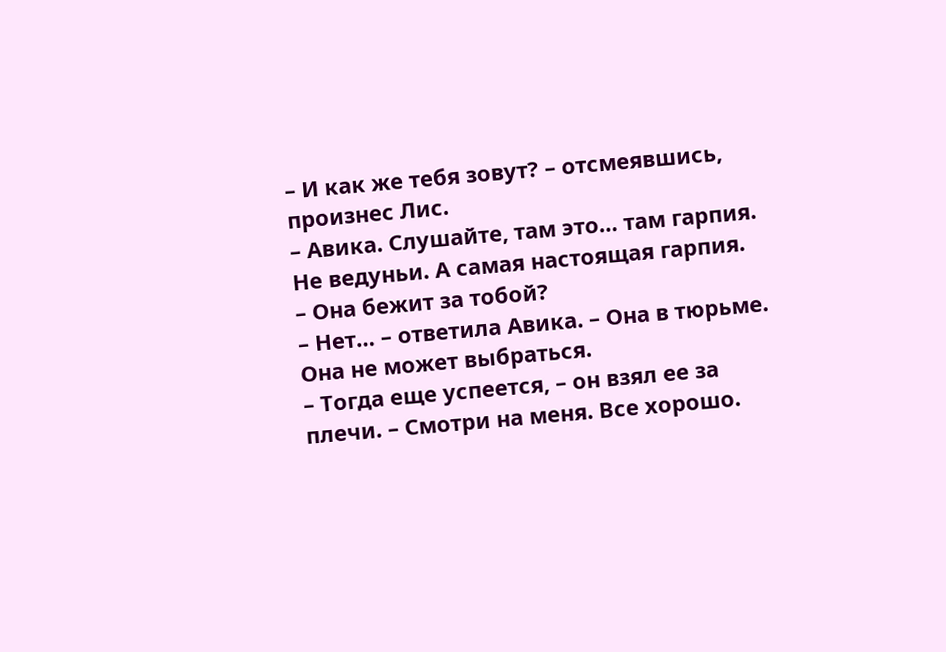– И как же тебя зовут? – отсмеявшись, произнес Лис.
– Авика. Слушайте, там это… там гарпия. Не ведуньи. А самая настоящая гарпия.
– Она бежит за тобой?
– Нет… – ответила Авика. – Она в тюрьме. Она не может выбраться.
– Тогда еще успеется, – он взял ее за плечи. – Смотри на меня. Все хорошо.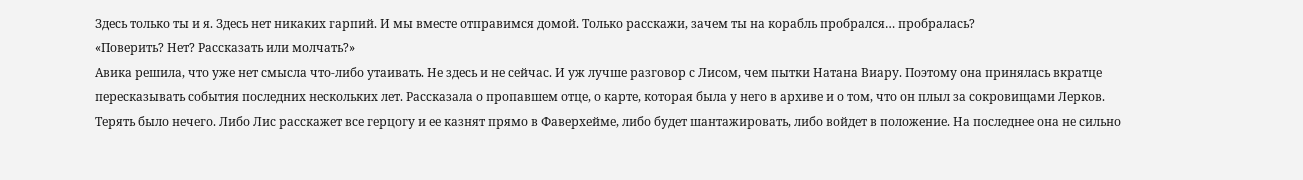Здесь только ты и я. Здесь нет никаких гарпий. И мы вместе отправимся домой. Только расскажи, зачем ты на корабль пробрался… пробралась?
«Поверить? Нет? Рассказать или молчать?»
Авика решила, что уже нет смысла что-либо утаивать. Не здесь и не сейчас. И уж лучше разговор с Лисом, чем пытки Натана Виару. Поэтому она принялась вкратце пересказывать события последних нескольких лет. Рассказала о пропавшем отце, о карте, которая была у него в архиве и о том, что он плыл за сокровищами Лерков.
Терять было нечего. Либо Лис расскажет все герцогу и ее казнят прямо в Фаверхейме, либо будет шантажировать, либо войдет в положение. На последнее она не сильно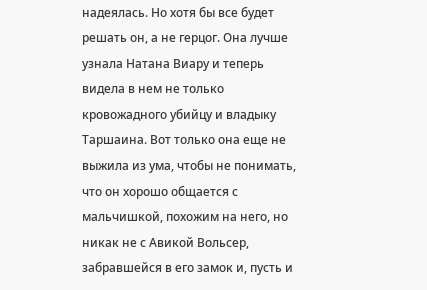надеялась. Но хотя бы все будет решать он, а не герцог. Она лучше узнала Натана Виару и теперь видела в нем не только кровожадного убийцу и владыку Таршаина. Вот только она еще не выжила из ума, чтобы не понимать, что он хорошо общается с мальчишкой, похожим на него, но никак не с Авикой Вольсер, забравшейся в его замок и, пусть и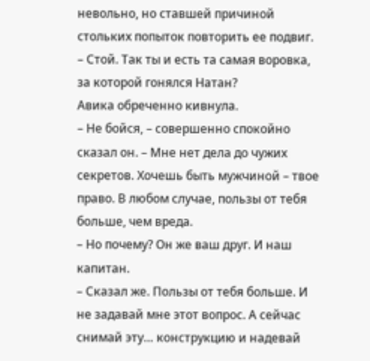невольно, но ставшей причиной стольких попыток повторить ее подвиг.
– Стой. Так ты и есть та самая воровка, за которой гонялся Натан?
Авика обреченно кивнула.
– Не бойся, – совершенно спокойно сказал он. – Мне нет дела до чужих секретов. Хочешь быть мужчиной – твое право. В любом случае, пользы от тебя больше, чем вреда.
– Но почему? Он же ваш друг. И наш капитан.
– Сказал же. Пользы от тебя больше. И не задавай мне этот вопрос. А сейчас снимай эту… конструкцию и надевай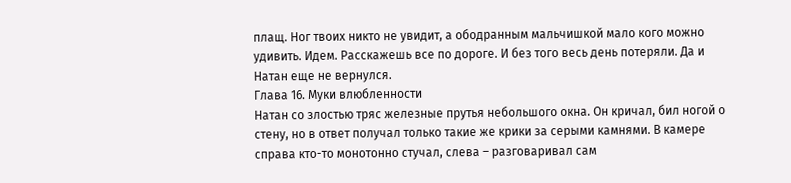плащ. Ног твоих никто не увидит, а ободранным мальчишкой мало кого можно удивить. Идем. Расскажешь все по дороге. И без того весь день потеряли. Да и Натан еще не вернулся.
Глава 16. Муки влюбленности
Натан со злостью тряс железные прутья небольшого окна. Он кричал, бил ногой о стену, но в ответ получал только такие же крики за серыми камнями. В камере справа кто-то монотонно стучал, слева – разговаривал сам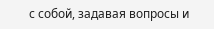с собой, задавая вопросы и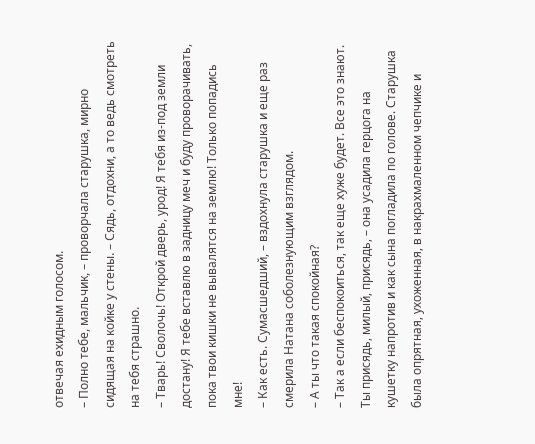отвечая ехидным голосом.
– Полно тебе, мальчик, – проворчала старушка, мирно сидящая на койке у стены. – Сядь, отдохни, а то ведь смотреть на тебя страшно.
– Тварь! Сволочь! Открой дверь, урод! Я тебя из-под земли достану! Я тебе вставлю в задницу меч и буду проворачивать, пока твои кишки не вывалятся на землю! Только попадись мне!
– Как есть. Сумасшедший, – вздохнула старушка и еще раз смерила Натана соболезнующим взглядом.
– А ты что такая спокойная?
– Так а если беспокоиться, так еще хуже будет. Все это знают. Ты присядь, милый, присядь, – она усадила герцога на кушетку напротив и как сына погладила по голове. Старушка была опрятная, ухоженная, в накрахмаленном чепчике и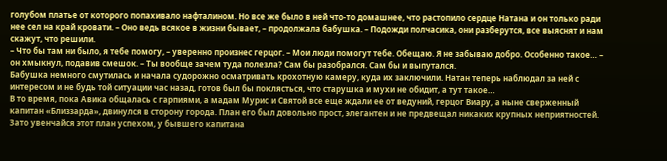голубом платье от которого попахивало нафталином. Но все же было в ней что-то домашнее, что растопило сердце Натана и он только ради нее сел на край кровати. – Оно ведь всякое в жизни бывает, – продолжала бабушка. – Подожди полчасика, они разберутся, все выяснят и нам скажут, что решили.
– Что бы там ни было, я тебе помогу, – уверенно произнес герцог. – Мои люди помогут тебе. Обещаю. Я не забываю добро. Особенно такое… – он хмыкнул, подавив смешок. – Ты вообще зачем туда полезла? Сам бы разобрался. Сам бы и выпутался.
Бабушка немного смутилась и начала судорожно осматривать крохотную камеру, куда их заключили. Натан теперь наблюдал за ней с интересом и не будь той ситуации час назад, готов был бы поклясться, что старушка и мухи не обидит, а тут такое…
В то время, пока Авика общалась с гарпиями, а мадам Мурис и Святой все еще ждали ее от ведуний, герцог Виару, а ныне сверженный капитан «Близзарда», двинулся в сторону города. План его был довольно прост, элегантен и не предвещал никаких крупных неприятностей. Зато увенчайся этот план успехом, у бывшего капитана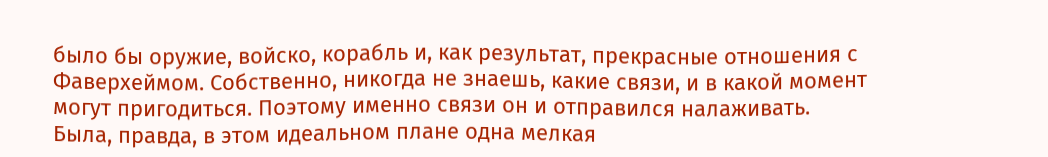было бы оружие, войско, корабль и, как результат, прекрасные отношения с Фаверхеймом. Собственно, никогда не знаешь, какие связи, и в какой момент могут пригодиться. Поэтому именно связи он и отправился налаживать.
Была, правда, в этом идеальном плане одна мелкая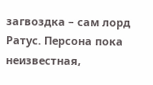загвоздка – сам лорд Ратус. Персона пока неизвестная,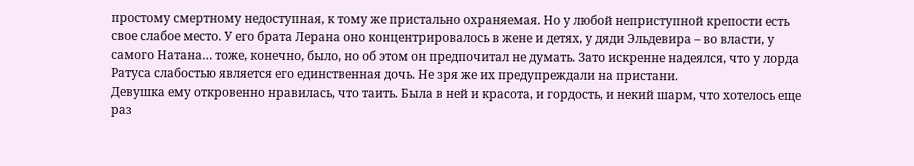простому смертному недоступная, к тому же пристально охраняемая. Но у любой неприступной крепости есть свое слабое место. У его брата Лерана оно концентрировалось в жене и детях, у дяди Эльдевира – во власти, у самого Натана… тоже, конечно, было, но об этом он предпочитал не думать. Зато искренне надеялся, что у лорда Ратуса слабостью является его единственная дочь. Не зря же их предупреждали на пристани.
Девушка ему откровенно нравилась, что таить. Была в ней и красота, и гордость, и некий шарм, что хотелось еще раз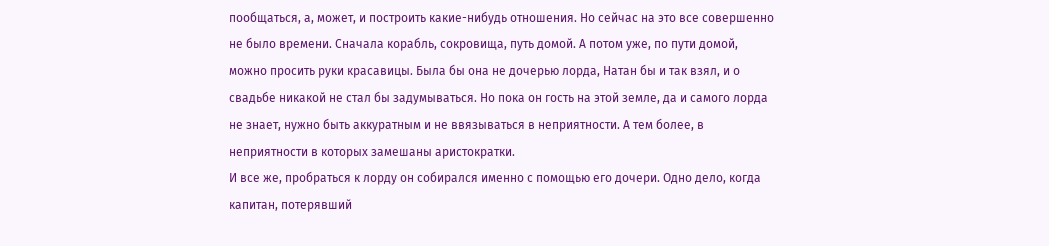пообщаться, а, может, и построить какие-нибудь отношения. Но сейчас на это все совершенно не было времени. Сначала корабль, сокровища, путь домой. А потом уже, по пути домой, можно просить руки красавицы. Была бы она не дочерью лорда, Натан бы и так взял, и о свадьбе никакой не стал бы задумываться. Но пока он гость на этой земле, да и самого лорда не знает, нужно быть аккуратным и не ввязываться в неприятности. А тем более, в неприятности в которых замешаны аристократки.
И все же, пробраться к лорду он собирался именно с помощью его дочери. Одно дело, когда капитан, потерявший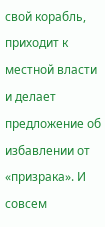свой корабль, приходит к местной власти и делает предложение об избавлении от «призрака». И совсем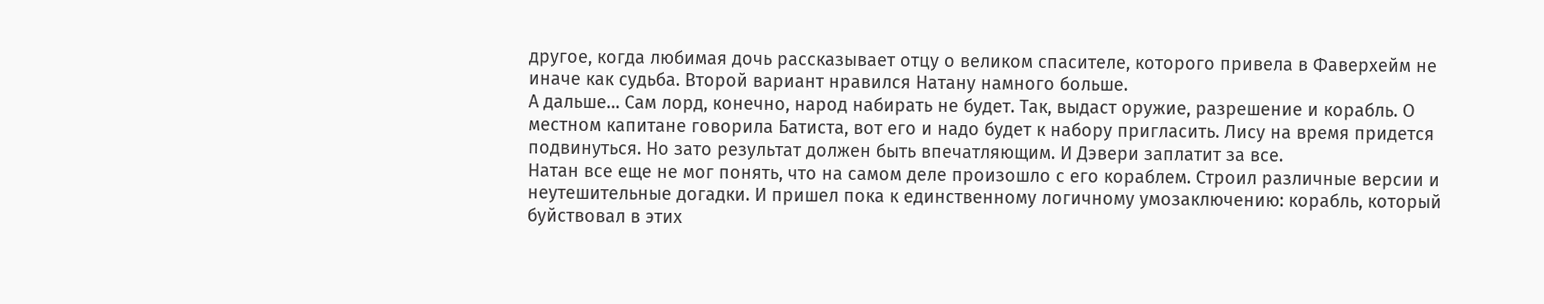другое, когда любимая дочь рассказывает отцу о великом спасителе, которого привела в Фаверхейм не иначе как судьба. Второй вариант нравился Натану намного больше.
А дальше… Сам лорд, конечно, народ набирать не будет. Так, выдаст оружие, разрешение и корабль. О местном капитане говорила Батиста, вот его и надо будет к набору пригласить. Лису на время придется подвинуться. Но зато результат должен быть впечатляющим. И Дэвери заплатит за все.
Натан все еще не мог понять, что на самом деле произошло с его кораблем. Строил различные версии и неутешительные догадки. И пришел пока к единственному логичному умозаключению: корабль, который буйствовал в этих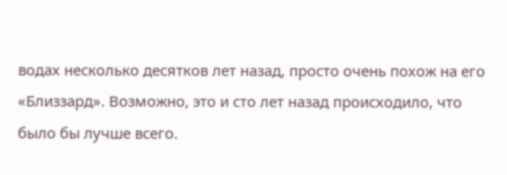водах несколько десятков лет назад, просто очень похож на его «Близзард». Возможно, это и сто лет назад происходило, что было бы лучше всего.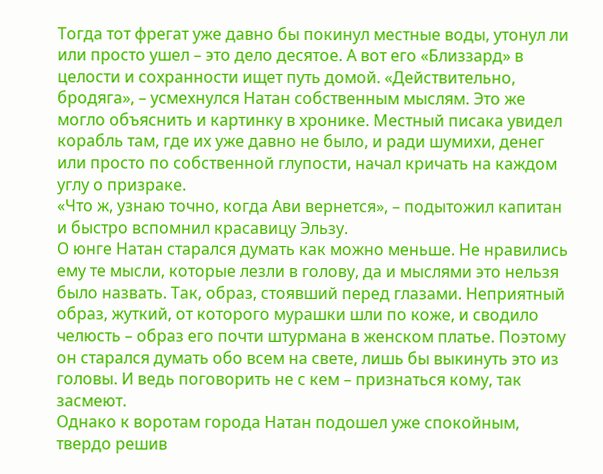Тогда тот фрегат уже давно бы покинул местные воды, утонул ли или просто ушел – это дело десятое. А вот его «Близзард» в целости и сохранности ищет путь домой. «Действительно, бродяга», – усмехнулся Натан собственным мыслям. Это же могло объяснить и картинку в хронике. Местный писака увидел корабль там, где их уже давно не было, и ради шумихи, денег или просто по собственной глупости, начал кричать на каждом углу о призраке.
«Что ж, узнаю точно, когда Ави вернется», – подытожил капитан и быстро вспомнил красавицу Эльзу.
О юнге Натан старался думать как можно меньше. Не нравились ему те мысли, которые лезли в голову, да и мыслями это нельзя было назвать. Так, образ, стоявший перед глазами. Неприятный образ, жуткий, от которого мурашки шли по коже, и сводило челюсть – образ его почти штурмана в женском платье. Поэтому он старался думать обо всем на свете, лишь бы выкинуть это из головы. И ведь поговорить не с кем – признаться кому, так засмеют.
Однако к воротам города Натан подошел уже спокойным, твердо решив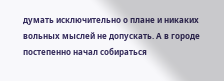думать исключительно о плане и никаких вольных мыслей не допускать. А в городе постепенно начал собираться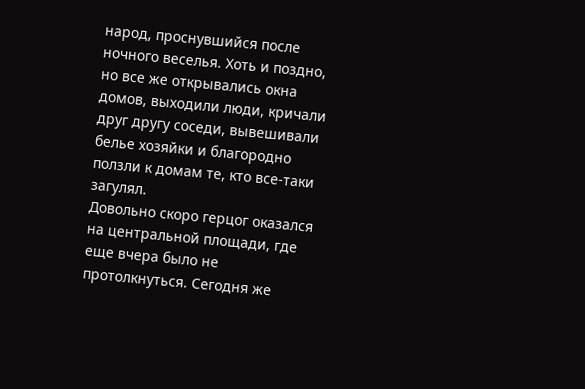народ, проснувшийся после ночного веселья. Хоть и поздно, но все же открывались окна домов, выходили люди, кричали друг другу соседи, вывешивали белье хозяйки и благородно ползли к домам те, кто все-таки загулял.
Довольно скоро герцог оказался на центральной площади, где еще вчера было не протолкнуться. Сегодня же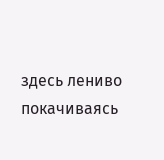здесь лениво покачиваясь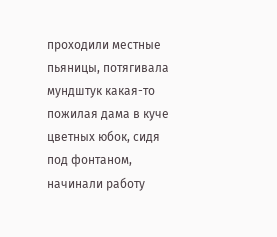проходили местные пьяницы, потягивала мундштук какая-то пожилая дама в куче цветных юбок, сидя под фонтаном, начинали работу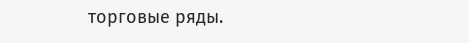торговые ряды.